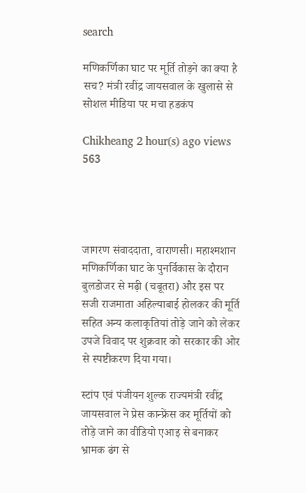search

मणिकर्णिका घाट पर मूर्ति तोड़ने का क्या है सच? मंत्री रवींद्र जायसवाल के खुलासे से सोशल मीडिया पर मचा हडकंप

Chikheang 2 hour(s) ago views 563




जागरण संवाददाता, वाराणसी। महाश्मशान मणिकर्णिका घाट के पुनर्विकास के दौरान बुलडोजर से मढ़ी (चबूतरा) और इस पर सजी राजमाता अहिल्याबाई होलकर की मूर्ति सहित अन्य कलाकृतियां तोड़े जाने को लेकर उपजे विवाद पर शुक्रवार को सरकार की ओर से स्पष्टीकरण दिया गया।

स्टांप एवं पंजीयन शुल्क राज्यमंत्री रवींद्र जायसवाल ने प्रेस कान्फ्रेंस कर मूर्तियों को तोड़े जाने का वीडियो एआइ से बनाकर भ्रामक ढंग से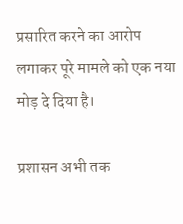प्रसारित करने का आरोप लगाकर पूरे मामले को एक नया मोड़ दे दिया है।

प्रशासन अभी तक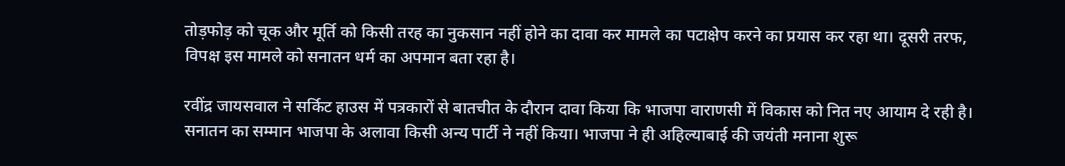तोड़फोड़ को चूक और मूर्ति को किसी तरह का नुकसान नहीं होने का दावा कर मामले का पटाक्षेप करने का प्रयास कर रहा था। दूसरी तरफ, विपक्ष इस मामले को सनातन धर्म का अपमान बता रहा है।

रवींद्र जायसवाल ने सर्किट हाउस में पत्रकारों से बातचीत के दौरान दावा किया कि भाजपा वाराणसी में विकास को नित नए आयाम दे रही है। सनातन का सम्मान भाजपा के अलावा किसी अन्य पार्टी ने नहीं किया। भाजपा ने ही अहिल्याबाई की जयंती मनाना शुरू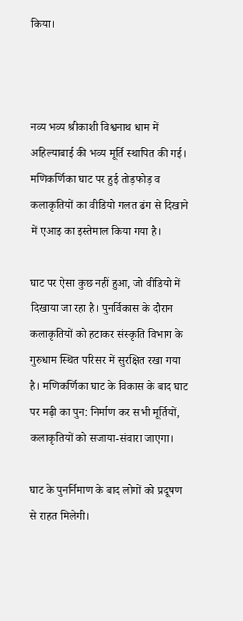किया।



नव्य भव्य श्रीकाशी विश्वनाथ धाम में अहिल्याबाई की भव्य मूर्ति स्थापित की गई। मणिकर्णिका घाट पर हुई तोड़फोड़ व कलाकृतियों का वीडियो गलत ढंग से दिखाने में एआइ का इस्तेमाल किया गया है।

घाट पर ऐसा कुछ नहीं हुआ, जो वीडियो में दिखाया जा रहा है। पुनर्विकास के दौरान कलाकृतियों को हटाकर संस्कृति विभाग के गुरुधाम स्थित परिसर में सुरक्षित रखा गया है। मणिकर्णिका घाट के विकास के बाद घाट पर मढ़ी का पुन: निर्माण कर सभी मूर्तियों, कलाकृतियों को सजाया-संवारा जाएगा।

घाट के पुनर्निमाण के बाद लोगों को प्रदूषण से राहत मिलेगी।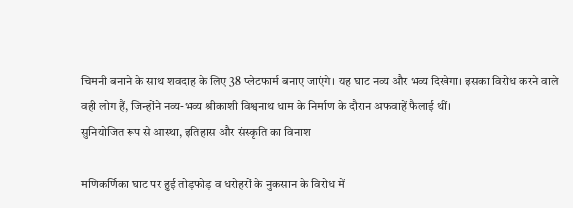चिमनी बनाने के साथ शवदाह के लिए 38 प्लेटफार्म बनाए जाएंगे। यह घाट नव्य और भव्य दिखेगा। इसका विरोध करने वाले वही लोग हैं, जिन्होंने नव्य-भव्य श्रीकाशी विश्वनाथ धाम के निर्माण के दौरान अफवाहें फैलाई थीं।
सुनियोजित रूप से आस्था, इतिहास और संस्कृति का विनाश

मणिकर्णिका घाट पर हुई तोड़फोड़ व धरोहरों के नुकसान के विरोध में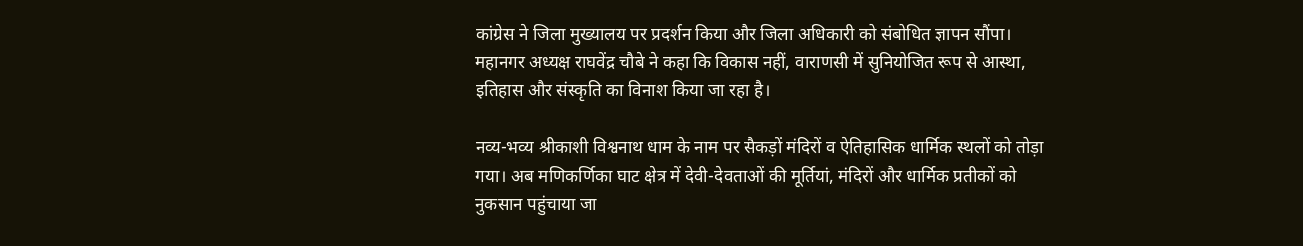कांग्रेस ने जिला मुख्यालय पर प्रदर्शन किया और जिला अधिकारी को संबोधित ज्ञापन सौंपा। महानगर अध्यक्ष राघवेंद्र चौबे ने कहा कि विकास नहीं, वाराणसी में सुनियोजित रूप से आस्था, इतिहास और संस्कृति का विनाश किया जा रहा है।

नव्य-भव्य श्रीकाशी विश्वनाथ धाम के नाम पर सैकड़ों मंदिरों व ऐतिहासिक धार्मिक स्थलों को तोड़ा गया। अब मणिकर्णिका घाट क्षेत्र में देवी-देवताओं की मूर्तियां, मंदिरों और धार्मिक प्रतीकों को नुकसान पहुंचाया जा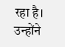रहा है। उन्होंने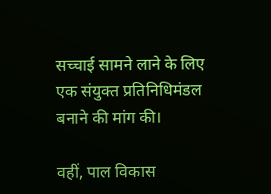सच्चाई सामने लाने के लिए एक संयुक्त प्रतिनिधिमंडल बनाने की मांग की।

वहीं, पाल विकास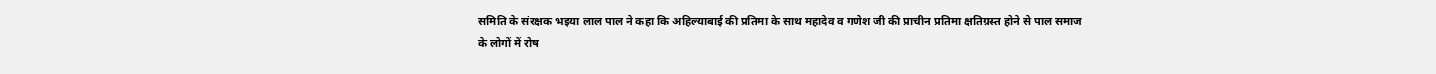समिति के संरक्षक भइया लाल पाल ने कहा कि अहिल्याबाई की प्रतिमा के साथ महादेव व गणेश जी की प्राचीन प्रतिमा क्षतिग्रस्त होने से पाल समाज के लोगों में रोष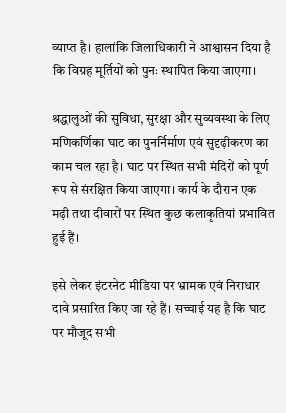व्याप्त है। हालांकि जिलाधिकारी ने आश्वासन दिया है कि विग्रह मूर्तियों को पुनः स्थापित किया जाएगा।

श्रद्धालुओं की सुविधा, सुरक्षा और सुव्यवस्था के लिए मणिकर्णिका घाट का पुनर्निर्माण एवं सुदृढ़ीकरण का काम चल रहा है। घाट पर स्थित सभी मंदिरों को पूर्ण रूप से संरक्षित किया जाएगा। कार्य के दौरान एक मढ़ी तथा दीवारों पर स्थित कुछ कलाकृतियां प्रभावित हुई हैं।

इसे लेकर इंटरनेट मीडिया पर भ्रामक एवं निराधार दावे प्रसारित किए जा रहे हैं। सच्चाई यह है कि घाट पर मौजूद सभी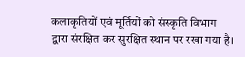कलाकृतियों एवं मूर्तियों को संस्कृति विभाग द्वारा संरक्षित कर सुरक्षित स्थान पर रखा गया है।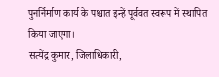पुनर्निर्माण कार्य के पश्चात इन्हें पूर्ववत स्वरूप में स्थापित किया जाएगा।
सत्येंद्र कुमार, जिलाधिकारी,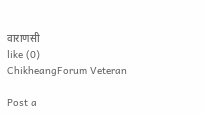वाराणसी
like (0)
ChikheangForum Veteran

Post a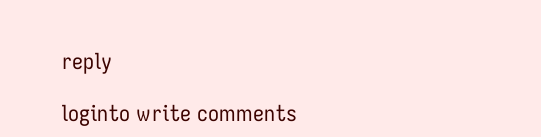reply

loginto write comments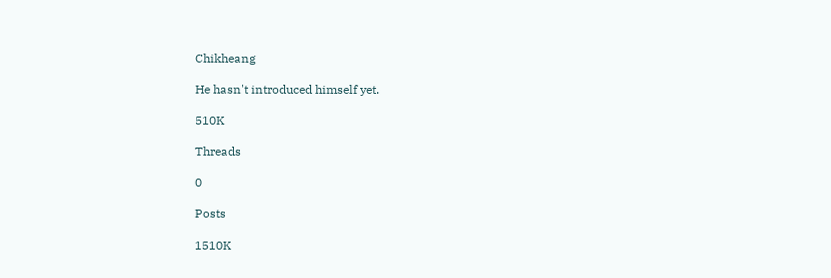Chikheang

He hasn't introduced himself yet.

510K

Threads

0

Posts

1510K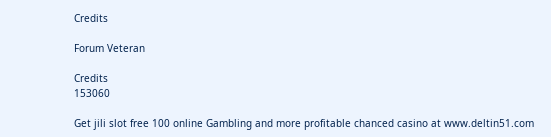Credits

Forum Veteran

Credits
153060

Get jili slot free 100 online Gambling and more profitable chanced casino at www.deltin51.com